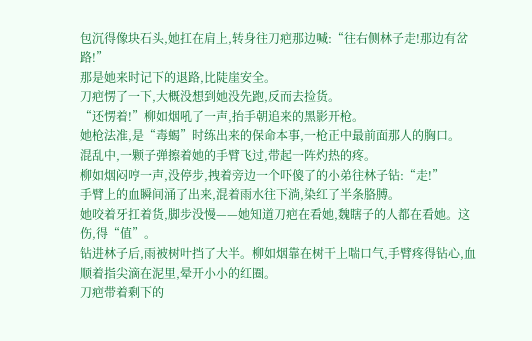包沉得像块石头,她扛在肩上,转身往刀疤那边喊:“往右侧林子走!那边有岔路!”
那是她来时记下的退路,比陡崖安全。
刀疤愣了一下,大概没想到她没先跑,反而去捡货。
“还愣着!”柳如烟吼了一声,抬手朝追来的黑影开枪。
她枪法准,是“毒蝎”时练出来的保命本事,一枪正中最前面那人的胸口。
混乱中,一颗子弹擦着她的手臂飞过,带起一阵灼热的疼。
柳如烟闷哼一声,没停步,拽着旁边一个吓傻了的小弟往林子钻:“走!”
手臂上的血瞬间涌了出来,混着雨水往下淌,染红了半条胳膊。
她咬着牙扛着货,脚步没慢——她知道刀疤在看她,魏瞎子的人都在看她。这伤,得“值”。
钻进林子后,雨被树叶挡了大半。柳如烟靠在树干上喘口气,手臂疼得钻心,血顺着指尖滴在泥里,晕开小小的红圈。
刀疤带着剩下的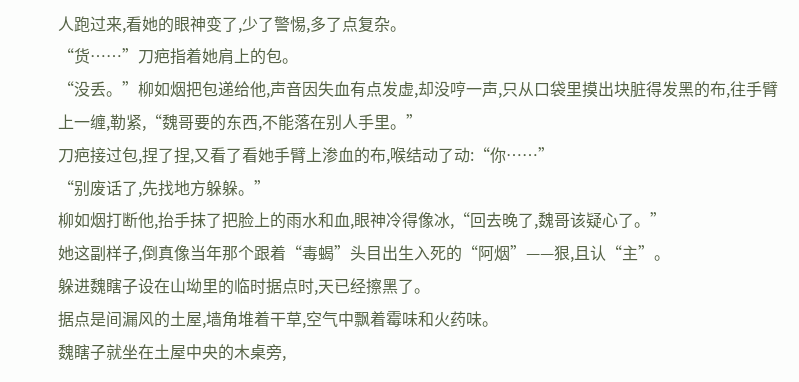人跑过来,看她的眼神变了,少了警惕,多了点复杂。
“货……”刀疤指着她肩上的包。
“没丢。”柳如烟把包递给他,声音因失血有点发虚,却没哼一声,只从口袋里摸出块脏得发黑的布,往手臂上一缠,勒紧,“魏哥要的东西,不能落在别人手里。”
刀疤接过包,捏了捏,又看了看她手臂上渗血的布,喉结动了动:“你……”
“别废话了,先找地方躲躲。”
柳如烟打断他,抬手抹了把脸上的雨水和血,眼神冷得像冰,“回去晚了,魏哥该疑心了。”
她这副样子,倒真像当年那个跟着“毒蝎”头目出生入死的“阿烟”——狠,且认“主”。
躲进魏瞎子设在山坳里的临时据点时,天已经擦黑了。
据点是间漏风的土屋,墙角堆着干草,空气中飘着霉味和火药味。
魏瞎子就坐在土屋中央的木桌旁,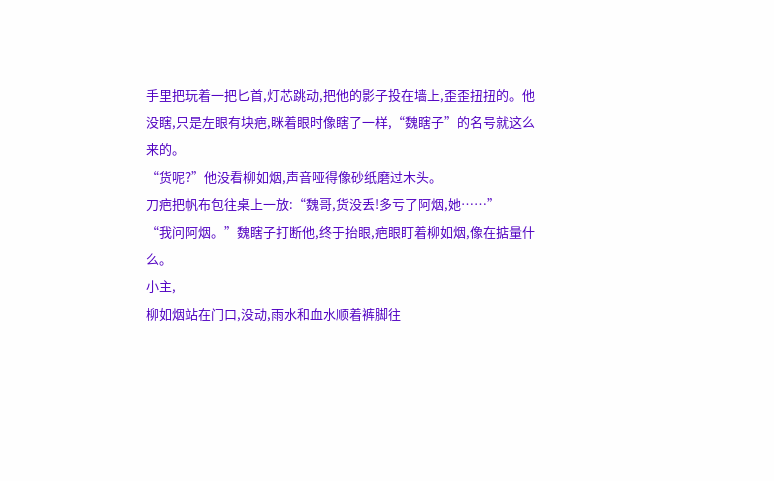手里把玩着一把匕首,灯芯跳动,把他的影子投在墙上,歪歪扭扭的。他没瞎,只是左眼有块疤,眯着眼时像瞎了一样,“魏瞎子”的名号就这么来的。
“货呢?”他没看柳如烟,声音哑得像砂纸磨过木头。
刀疤把帆布包往桌上一放:“魏哥,货没丢!多亏了阿烟,她……”
“我问阿烟。”魏瞎子打断他,终于抬眼,疤眼盯着柳如烟,像在掂量什么。
小主,
柳如烟站在门口,没动,雨水和血水顺着裤脚往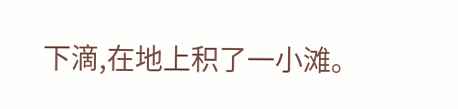下滴,在地上积了一小滩。